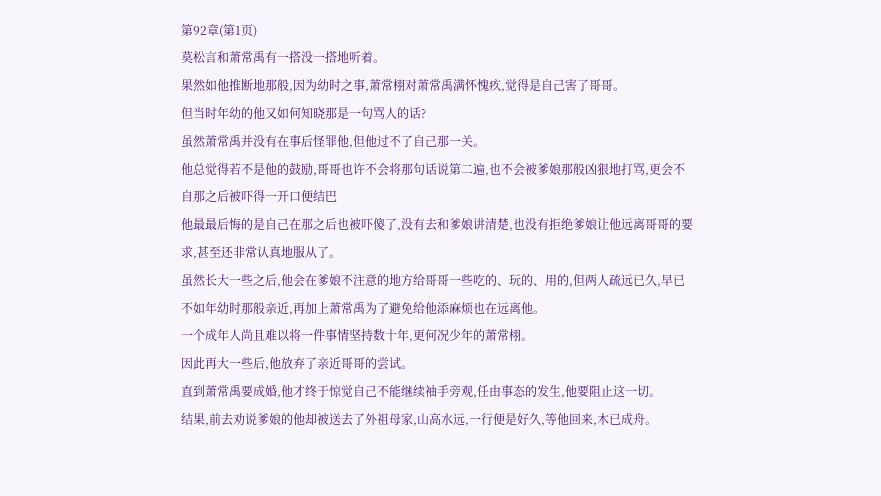第92章(第1页)
莫松言和萧常禹有一搭没一搭地听着。
果然如他推断地那般,因为幼时之事,萧常栩对萧常禹满怀愧疚,觉得是自己害了哥哥。
但当时年幼的他又如何知晓那是一句骂人的话?
虽然萧常禹并没有在事后怪罪他,但他过不了自己那一关。
他总觉得若不是他的鼓励,哥哥也许不会将那句话说第二遍,也不会被爹娘那般凶狠地打骂,更会不自那之后被吓得一开口便结巴
他最最后悔的是自己在那之后也被吓傻了,没有去和爹娘讲清楚,也没有拒绝爹娘让他远离哥哥的要求,甚至还非常认真地服从了。
虽然长大一些之后,他会在爹娘不注意的地方给哥哥一些吃的、玩的、用的,但两人疏远已久,早已不如年幼时那般亲近,再加上萧常禹为了避免给他添麻烦也在远离他。
一个成年人尚且难以将一件事情坚持数十年,更何况少年的萧常栩。
因此再大一些后,他放弃了亲近哥哥的尝试。
直到萧常禹要成婚,他才终于惊觉自己不能继续袖手旁观,任由事态的发生,他要阻止这一切。
结果,前去劝说爹娘的他却被送去了外祖母家,山高水远,一行便是好久,等他回来,木已成舟。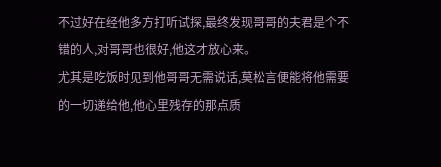不过好在经他多方打听试探,最终发现哥哥的夫君是个不错的人,对哥哥也很好,他这才放心来。
尤其是吃饭时见到他哥哥无需说话,莫松言便能将他需要的一切递给他,他心里残存的那点质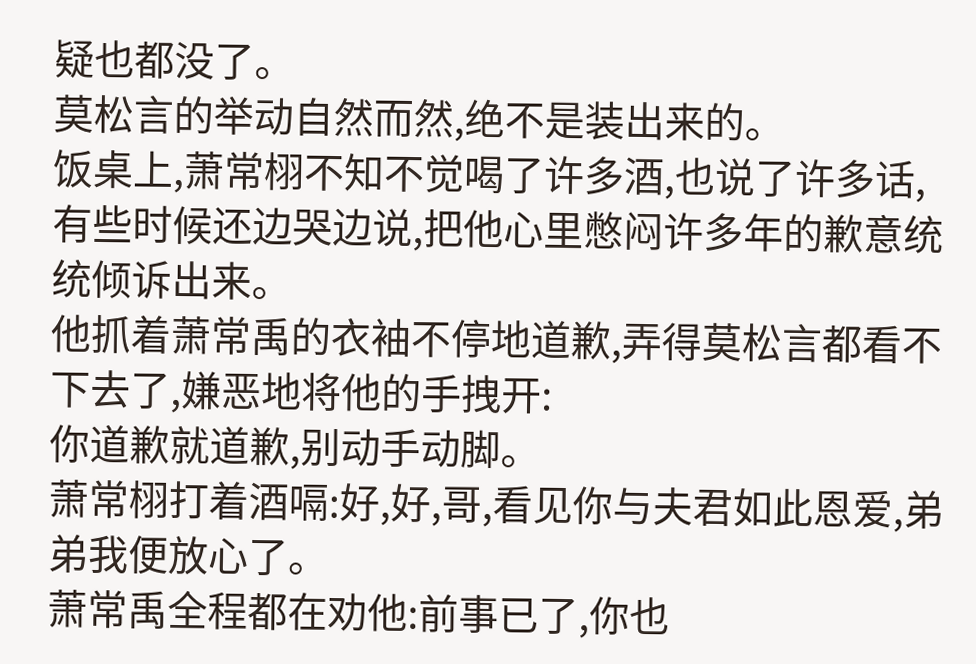疑也都没了。
莫松言的举动自然而然,绝不是装出来的。
饭桌上,萧常栩不知不觉喝了许多酒,也说了许多话,有些时候还边哭边说,把他心里憋闷许多年的歉意统统倾诉出来。
他抓着萧常禹的衣袖不停地道歉,弄得莫松言都看不下去了,嫌恶地将他的手拽开:
你道歉就道歉,别动手动脚。
萧常栩打着酒嗝:好,好,哥,看见你与夫君如此恩爱,弟弟我便放心了。
萧常禹全程都在劝他:前事已了,你也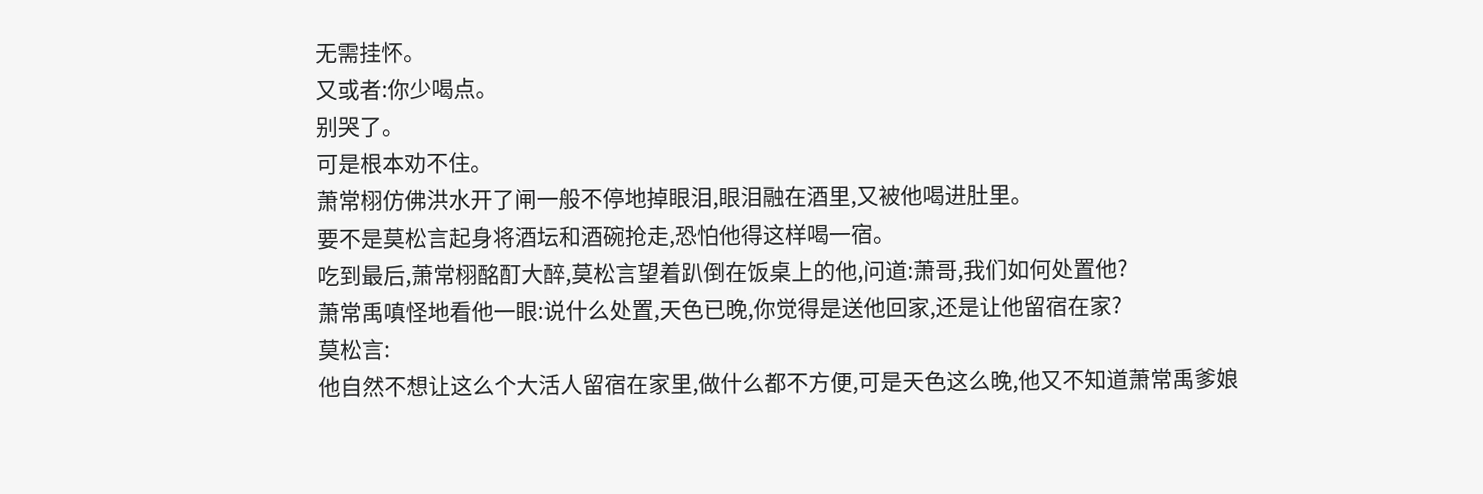无需挂怀。
又或者:你少喝点。
别哭了。
可是根本劝不住。
萧常栩仿佛洪水开了闸一般不停地掉眼泪,眼泪融在酒里,又被他喝进肚里。
要不是莫松言起身将酒坛和酒碗抢走,恐怕他得这样喝一宿。
吃到最后,萧常栩酩酊大醉,莫松言望着趴倒在饭桌上的他,问道:萧哥,我们如何处置他?
萧常禹嗔怪地看他一眼:说什么处置,天色已晚,你觉得是送他回家,还是让他留宿在家?
莫松言:
他自然不想让这么个大活人留宿在家里,做什么都不方便,可是天色这么晚,他又不知道萧常禹爹娘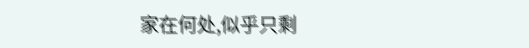家在何处,似乎只剩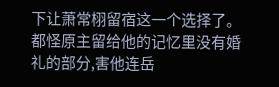下让萧常栩留宿这一个选择了。
都怪原主留给他的记忆里没有婚礼的部分,害他连岳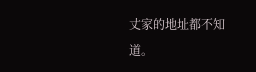丈家的地址都不知道。